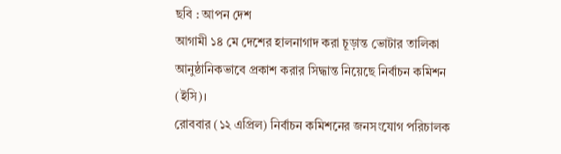ছবি : আপন দেশ
আগামী ১৪ মে দেশের হালনাগাদ করা চূড়ান্ত ভোটার তালিকা আনুষ্ঠানিকভাবে প্রকাশ করার সিদ্ধান্ত নিয়েছে নির্বাচন কমিশন (ইসি)।
রোববার (১২ এপ্রিল) নির্বাচন কমিশনের জনসংযোগ পরিচালক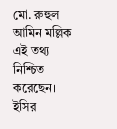মো. রুহুল আমিন মল্লিক এই তথ্য নিশ্চিত করেছেন।
ইসির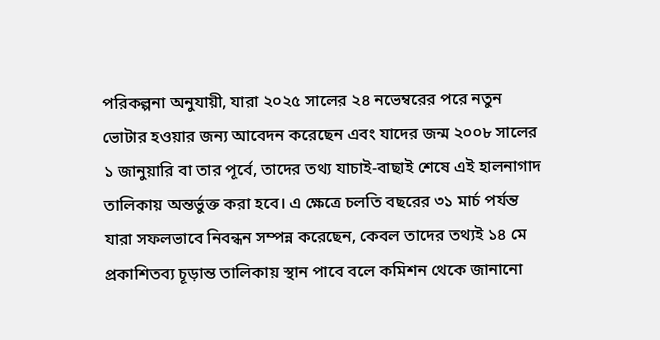পরিকল্পনা অনুযায়ী, যারা ২০২৫ সালের ২৪ নভেম্বরের পরে নতুন ভোটার হওয়ার জন্য আবেদন করেছেন এবং যাদের জন্ম ২০০৮ সালের ১ জানুয়ারি বা তার পূর্বে, তাদের তথ্য যাচাই-বাছাই শেষে এই হালনাগাদ তালিকায় অন্তর্ভুক্ত করা হবে। এ ক্ষেত্রে চলতি বছরের ৩১ মার্চ পর্যন্ত যারা সফলভাবে নিবন্ধন সম্পন্ন করেছেন, কেবল তাদের তথ্যই ১৪ মে প্রকাশিতব্য চূড়ান্ত তালিকায় স্থান পাবে বলে কমিশন থেকে জানানো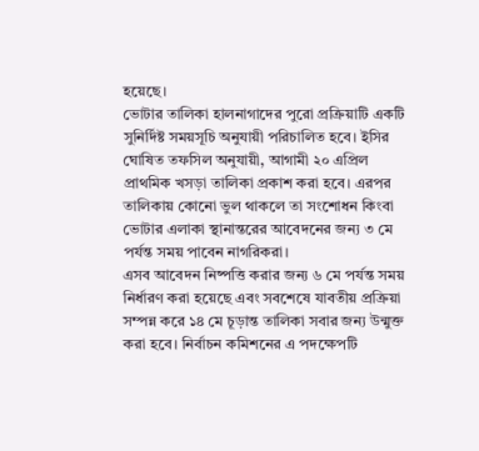হয়েছে।
ভোটার তালিকা হালনাগাদের পুরো প্রক্রিয়াটি একটি সুনির্দিষ্ট সময়সূচি অনুযায়ী পরিচালিত হবে। ইসির ঘোষিত তফসিল অনুযায়ী, আগামী ২০ এপ্রিল প্রাথমিক খসড়া তালিকা প্রকাশ করা হবে। এরপর তালিকায় কোনো ভুল থাকলে তা সংশোধন কিংবা ভোটার এলাকা স্থানান্তরের আবেদনের জন্য ৩ মে পর্যন্ত সময় পাবেন নাগরিকরা।
এসব আবেদন নিষ্পত্তি করার জন্য ৬ মে পর্যন্ত সময় নির্ধারণ করা হয়েছে এবং সবশেষে যাবতীয় প্রক্রিয়া সম্পন্ন করে ১৪ মে চূড়ান্ত তালিকা সবার জন্য উন্মুক্ত করা হবে। নির্বাচন কমিশনের এ পদক্ষেপটি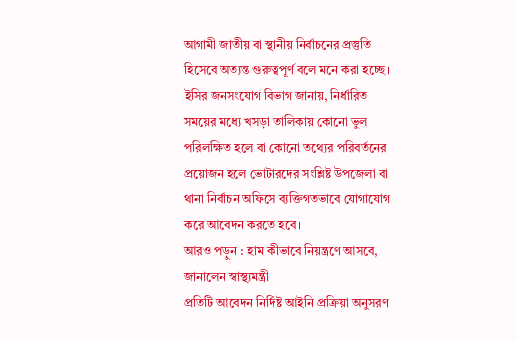আগামী জাতীয় বা স্থানীয় নির্বাচনের প্রস্তুতি হিসেবে অত্যন্ত গুরুত্বপূর্ণ বলে মনে করা হচ্ছে।
ইসির জনসংযোগ বিভাগ জানায়, নির্ধারিত সময়ের মধ্যে খসড়া তালিকায় কোনো ভুল পরিলক্ষিত হলে বা কোনো তথ্যের পরিবর্তনের প্রয়োজন হলে ভোটারদের সংশ্লিষ্ট উপজেলা বা থানা নির্বাচন অফিসে ব্যক্তিগতভাবে যোগাযোগ করে আবেদন করতে হবে।
আরও পড়ুন : হাম কীভাবে নিয়ন্ত্রণে আসবে, জানালেন স্বাস্থ্যমন্ত্রী
প্রতিটি আবেদন নির্দিষ্ট আইনি প্রক্রিয়া অনুসরণ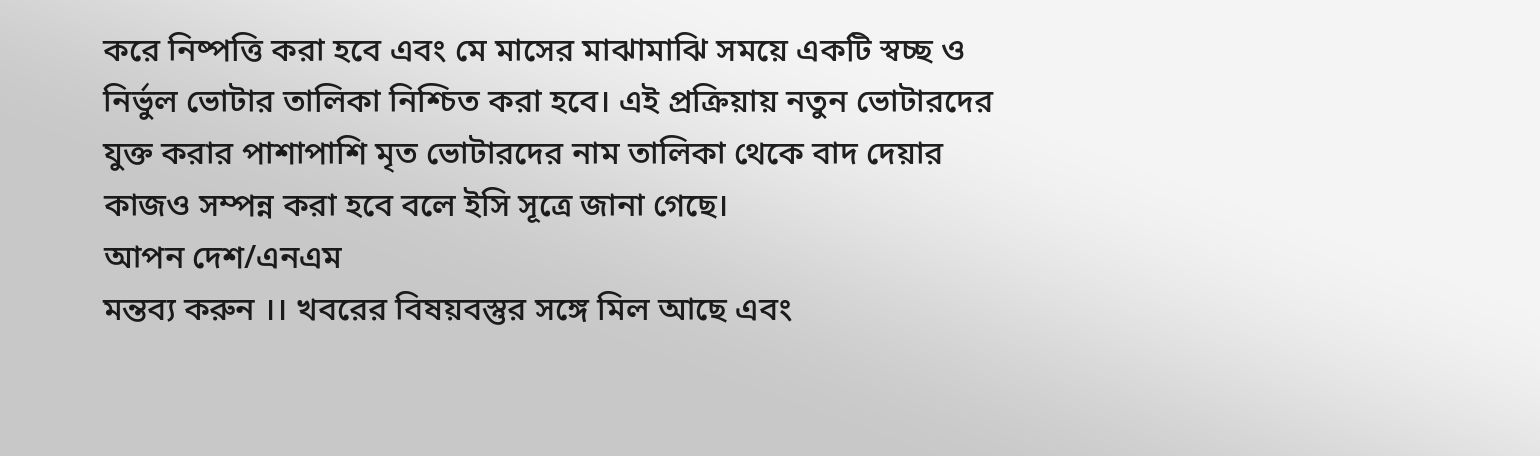করে নিষ্পত্তি করা হবে এবং মে মাসের মাঝামাঝি সময়ে একটি স্বচ্ছ ও নির্ভুল ভোটার তালিকা নিশ্চিত করা হবে। এই প্রক্রিয়ায় নতুন ভোটারদের যুক্ত করার পাশাপাশি মৃত ভোটারদের নাম তালিকা থেকে বাদ দেয়ার কাজও সম্পন্ন করা হবে বলে ইসি সূত্রে জানা গেছে।
আপন দেশ/এনএম
মন্তব্য করুন ।। খবরের বিষয়বস্তুর সঙ্গে মিল আছে এবং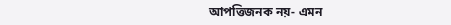আপত্তিজনক নয়- এমন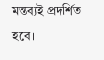মন্তব্যই প্রদর্শিত হবে।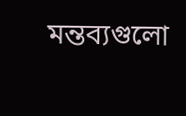মন্তব্যগুলো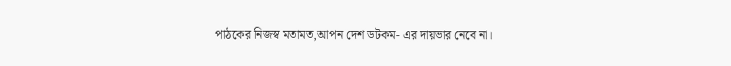পাঠকের নিজস্ব মতামত,আপন দেশ ডটকম- এর দায়ভার নেবে না।